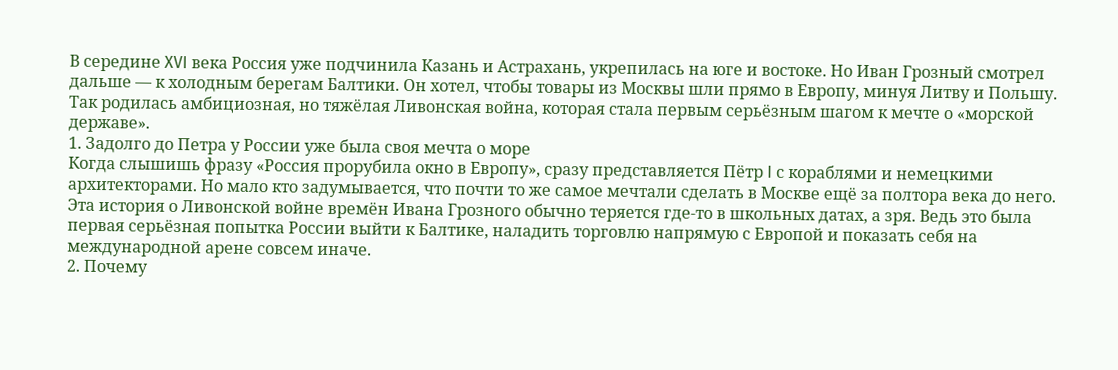В середине XVI века Россия уже подчинила Казань и Астрахань, укрепилась на юге и востоке. Но Иван Грозный смотрел дальше — к холодным берегам Балтики. Он хотел, чтобы товары из Москвы шли прямо в Европу, минуя Литву и Польшу. Так родилась амбициозная, но тяжёлая Ливонская война, которая стала первым серьёзным шагом к мечте о «морской державе».
1. Задолго до Петра у России уже была своя мечта о море
Когда слышишь фразу «Россия прорубила окно в Европу», сразу представляется Пётр I с кораблями и немецкими архитекторами. Но мало кто задумывается, что почти то же самое мечтали сделать в Москве ещё за полтора века до него.
Эта история о Ливонской войне времён Ивана Грозного обычно теряется где-то в школьных датах, а зря. Ведь это была первая серьёзная попытка России выйти к Балтике, наладить торговлю напрямую с Европой и показать себя на международной арене совсем иначе.
2. Почему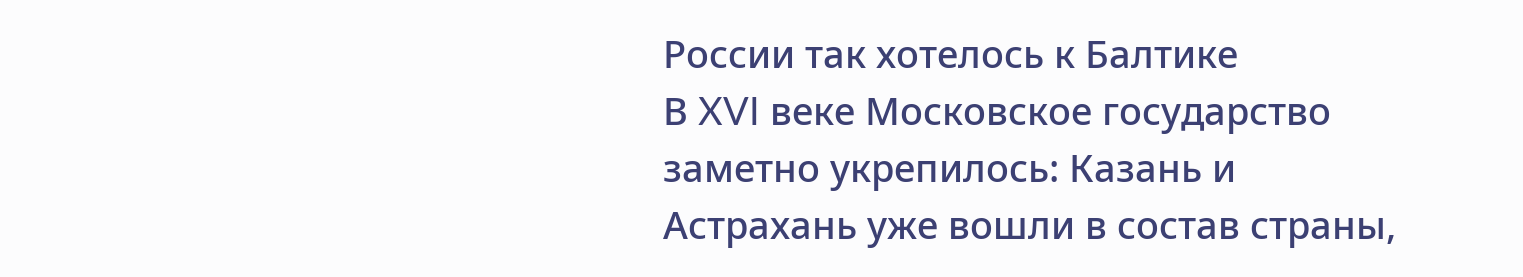России так хотелось к Балтике
В XVI веке Московское государство заметно укрепилось: Казань и Астрахань уже вошли в состав страны,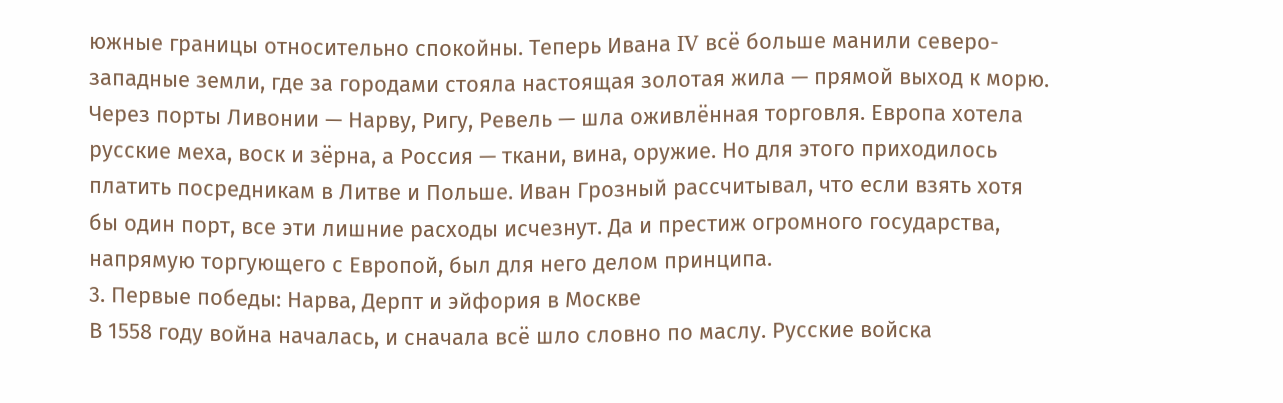южные границы относительно спокойны. Теперь Ивана IV всё больше манили северо-западные земли, где за городами стояла настоящая золотая жила — прямой выход к морю.
Через порты Ливонии — Нарву, Ригу, Ревель — шла оживлённая торговля. Европа хотела русские меха, воск и зёрна, а Россия — ткани, вина, оружие. Но для этого приходилось платить посредникам в Литве и Польше. Иван Грозный рассчитывал, что если взять хотя бы один порт, все эти лишние расходы исчезнут. Да и престиж огромного государства, напрямую торгующего с Европой, был для него делом принципа.
3. Первые победы: Нарва, Дерпт и эйфория в Москве
В 1558 году война началась, и сначала всё шло словно по маслу. Русские войска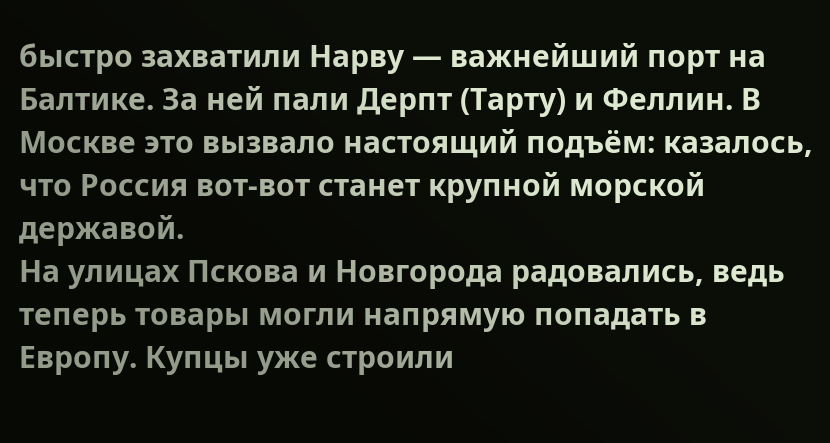быстро захватили Нарву — важнейший порт на Балтике. За ней пали Дерпт (Тарту) и Феллин. В Москве это вызвало настоящий подъём: казалось, что Россия вот-вот станет крупной морской державой.
На улицах Пскова и Новгорода радовались, ведь теперь товары могли напрямую попадать в Европу. Купцы уже строили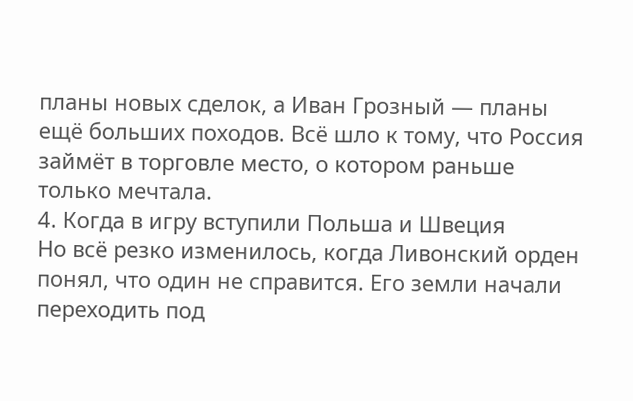планы новых сделок, а Иван Грозный — планы ещё больших походов. Всё шло к тому, что Россия займёт в торговле место, о котором раньше только мечтала.
4. Когда в игру вступили Польша и Швеция
Но всё резко изменилось, когда Ливонский орден понял, что один не справится. Его земли начали переходить под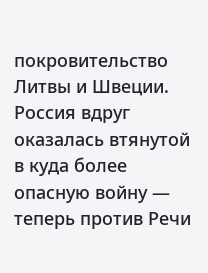покровительство Литвы и Швеции. Россия вдруг оказалась втянутой в куда более опасную войну — теперь против Речи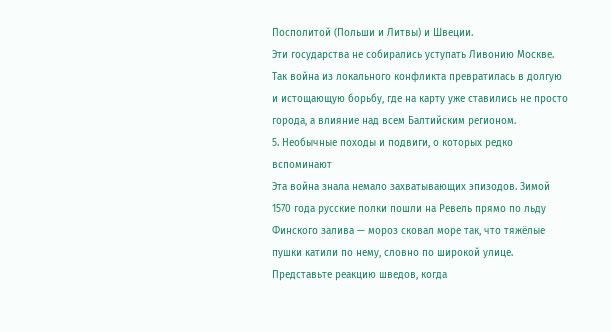Посполитой (Польши и Литвы) и Швеции.
Эти государства не собирались уступать Ливонию Москве. Так война из локального конфликта превратилась в долгую и истощающую борьбу, где на карту уже ставились не просто города, а влияние над всем Балтийским регионом.
5. Необычные походы и подвиги, о которых редко вспоминают
Эта война знала немало захватывающих эпизодов. Зимой 1570 года русские полки пошли на Ревель прямо по льду Финского залива — мороз сковал море так, что тяжёлые пушки катили по нему, словно по широкой улице. Представьте реакцию шведов, когда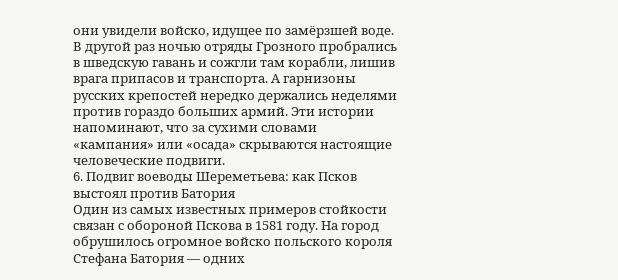они увидели войско, идущее по замёрзшей воде.
В другой раз ночью отряды Грозного пробрались в шведскую гавань и сожгли там корабли, лишив врага припасов и транспорта. А гарнизоны русских крепостей нередко держались неделями против гораздо больших армий. Эти истории напоминают, что за сухими словами «кампания» или «осада» скрываются настоящие человеческие подвиги.
6. Подвиг воеводы Шереметьева: как Псков выстоял против Батория
Один из самых известных примеров стойкости связан с обороной Пскова в 1581 году. На город обрушилось огромное войско польского короля Стефана Батория — одних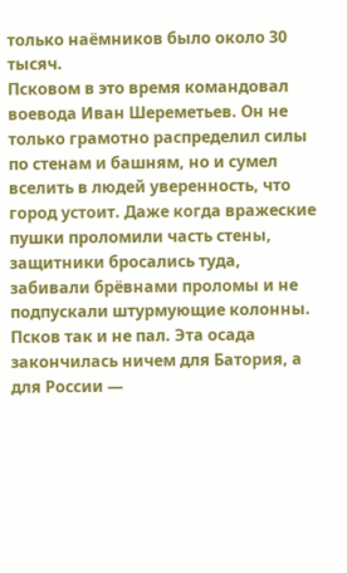только наёмников было около 30 тысяч.
Псковом в это время командовал воевода Иван Шереметьев. Он не только грамотно распределил силы по стенам и башням, но и сумел вселить в людей уверенность, что город устоит. Даже когда вражеские пушки проломили часть стены, защитники бросались туда, забивали брёвнами проломы и не подпускали штурмующие колонны.
Псков так и не пал. Эта осада закончилась ничем для Батория, а для России —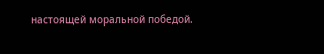настоящей моральной победой.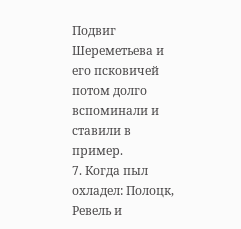Подвиг Шереметьева и его псковичей потом долго вспоминали и ставили в пример.
7. Когда пыл охладел: Полоцк, Ревель и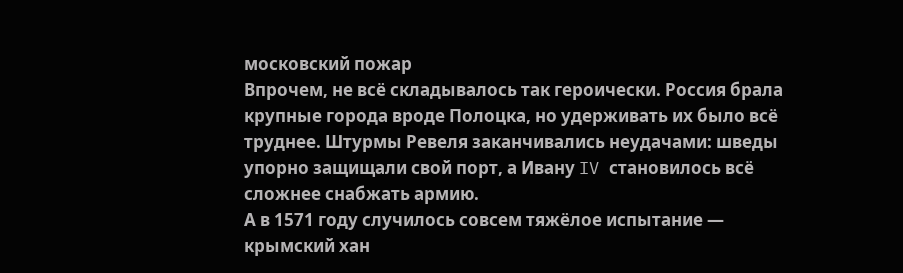московский пожар
Впрочем, не всё складывалось так героически. Россия брала крупные города вроде Полоцка, но удерживать их было всё труднее. Штурмы Ревеля заканчивались неудачами: шведы упорно защищали свой порт, а Ивану IV становилось всё сложнее снабжать армию.
А в 1571 году случилось совсем тяжёлое испытание — крымский хан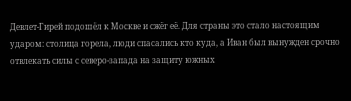Девлет-Гирей подошёл к Москве и сжёг её. Для страны это стало настоящим ударом: столица горела, люди спасались кто куда, а Иван был вынужден срочно отвлекать силы с северо-запада на защиту южных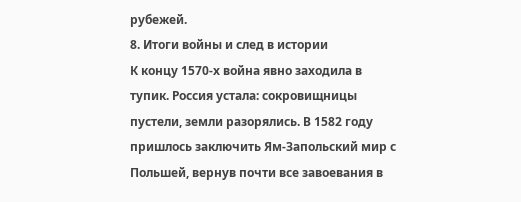рубежей.
8. Итоги войны и след в истории
К концу 1570-х война явно заходила в тупик. Россия устала: сокровищницы пустели, земли разорялись. В 1582 году пришлось заключить Ям-Запольский мир с Польшей, вернув почти все завоевания в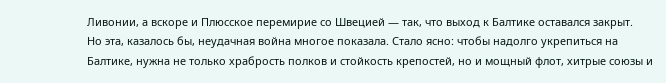Ливонии, а вскоре и Плюсское перемирие со Швецией — так, что выход к Балтике оставался закрыт.
Но эта, казалось бы, неудачная война многое показала. Стало ясно: чтобы надолго укрепиться на Балтике, нужна не только храбрость полков и стойкость крепостей, но и мощный флот, хитрые союзы и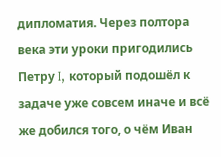дипломатия. Через полтора века эти уроки пригодились Петру I, который подошёл к задаче уже совсем иначе и всё же добился того, о чём Иван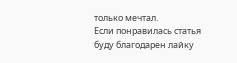только мечтал.
Если понравилась статья буду благодарен лайку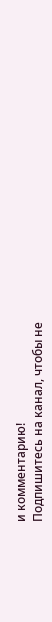и комментарию!
Подпишитесь на канал, чтобы не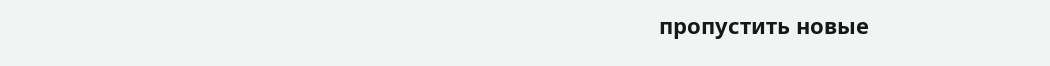пропустить новые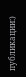публикации:)